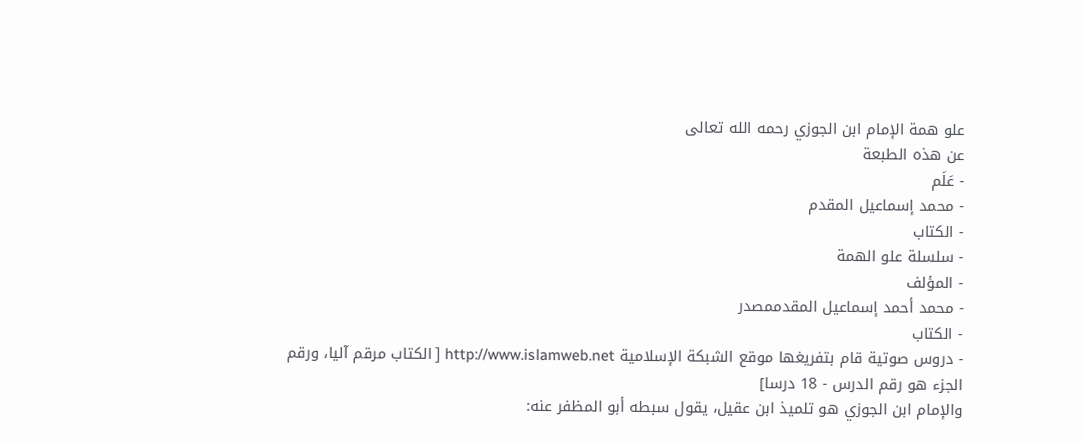علو همة الإمام ابن الجوزي رحمه الله تعالى
عن هذه الطبعة
- عَلَم
- محمد إسماعيل المقدم
- الكتاب
- سلسلة علو الهمة
- المؤلف
- محمد أحمد إسماعيل المقدممصدر
- الكتاب
- دروس صوتية قام بتفريغها موقع الشبكة الإسلامية http://www.islamweb.net [ الكتاب مرقم آليا، ورقم الجزء هو رقم الدرس - 18 درسا]
والإمام ابن الجوزي هو تلميذ ابن عقيل، يقول سبطه أبو المظفر عنه: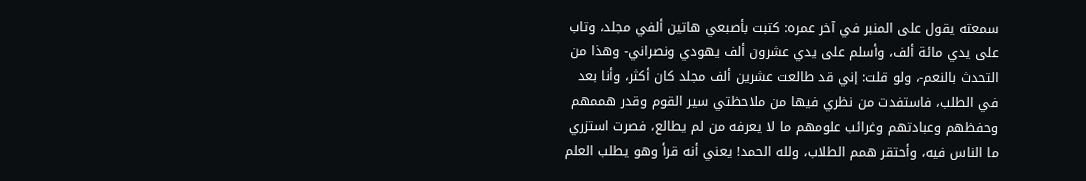سمعته يقول على المنبر في آخر عمره: كتبت بأصبعي هاتين ألفي مجلد، وتاب على يدي مائة ألف، وأسلم على يدي عشرون ألف يهودي ونصراني- وهذا من التحدث بالنعم-، ولو قلت: إني قد طالعت عشرين ألف مجلد كان أكثر، وأنا بعد في الطلب، فاستفدت من نظري فيها من ملاحظتي سير القوم وقدر هممهم وحفظهم وعبادتهم وغرائب علومهم ما لا يعرفه من لم يطالع، فصرت استزري ما الناس فيه، وأحتقر همم الطلاب، ولله الحمد! يعني أنه قرأ وهو يطلب العلم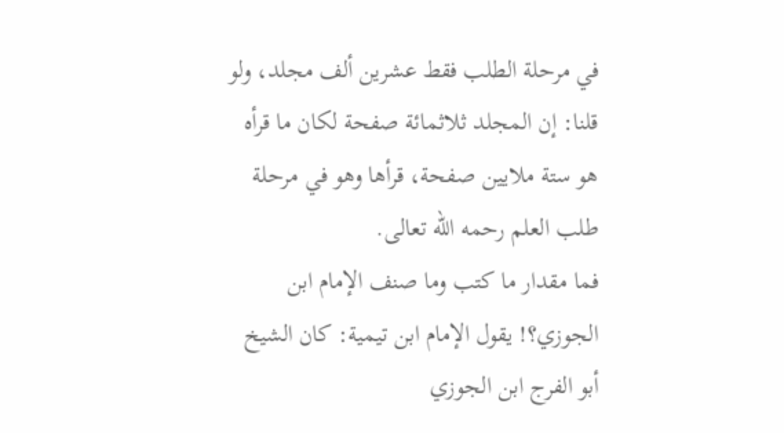في مرحلة الطلب فقط عشرين ألف مجلد، ولو قلنا: إن المجلد ثلاثمائة صفحة لكان ما قرأه هو ستة ملايين صفحة، قرأها وهو في مرحلة طلب العلم رحمه الله تعالى.
فما مقدار ما كتب وما صنف الإمام ابن الجوزي؟! يقول الإمام ابن تيمية: كان الشيخ أبو الفرج ابن الجوزي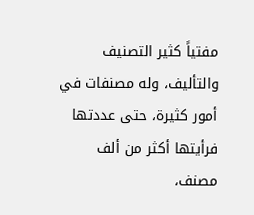مفتياً كثير التصنيف والتأليف، وله مصنفات في أمور كثيرة، حتى عددتها فرأيتها أكثر من ألف مصنف،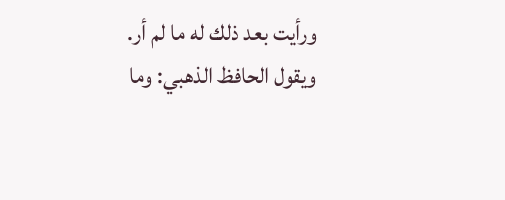ورأيت بعد ذلك له ما لم أر.
ويقول الحافظ الذهبي: وما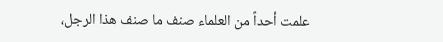علمت أحداً من العلماء صنف ما صنف هذا الرجل،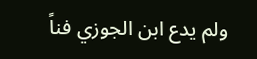ولم يدع ابن الجوزي فناً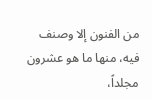من الفنون إلا وصنف فيه، منها ما هو عشرون مجلداً،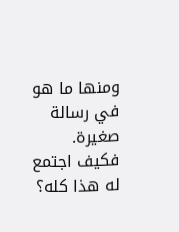ومنها ما هو في رسالة صغيرة.
فكيف اجتمع له هذا كله؟